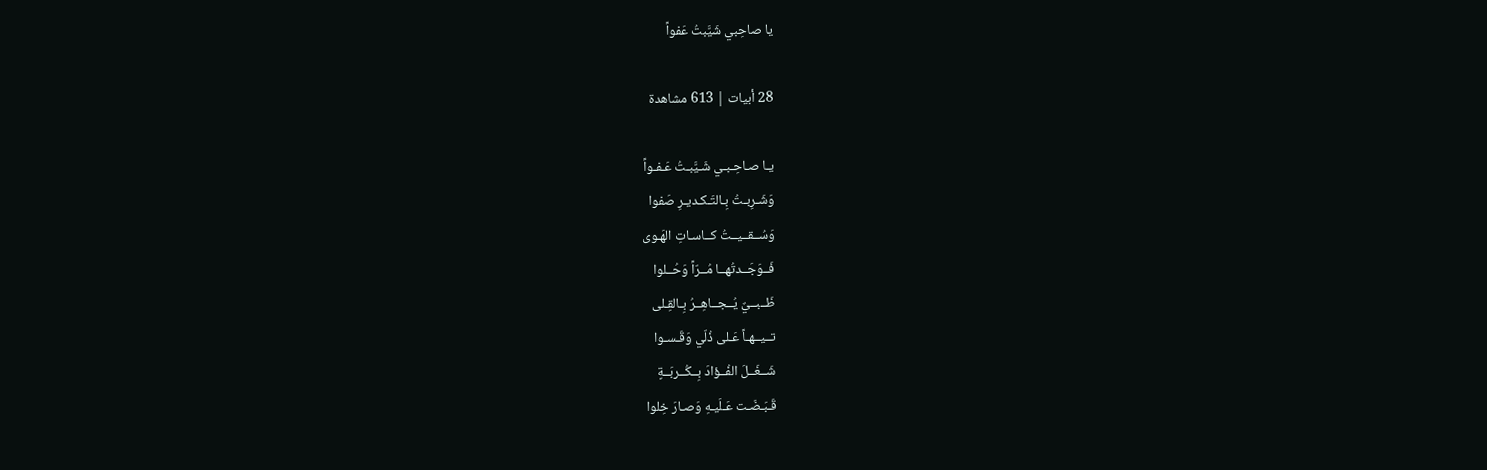يا صاحِبي شَيَّبتُ عَفواً

28 أبيات | 613 مشاهدة

يـا صـاحِـبـي شَـيَّبـتُ عَـفـواً
وَشَـرِبـتُ بِـالتَـكـديـرِ صَفوا
وَسُــقــيــتُ كــاسـاتِ الهَـوى
فَــوَجَــدتُهــا مُــرّاً وَحُــلوا
ظَــبــيٌ يُــجــاهِــرُ بِـالقِـلى
تــيــهـاً عَـلى ذُلّي وَقَـسـوا
شَــغَــلَ الفُــؤادَ بِــكُــربَــةٍ
قَـبَـضَـت عَـلَيـهِ وَصـارَ خِلوا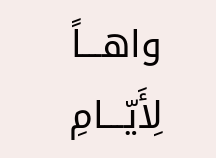واهـــاً لِأَيّـــامِ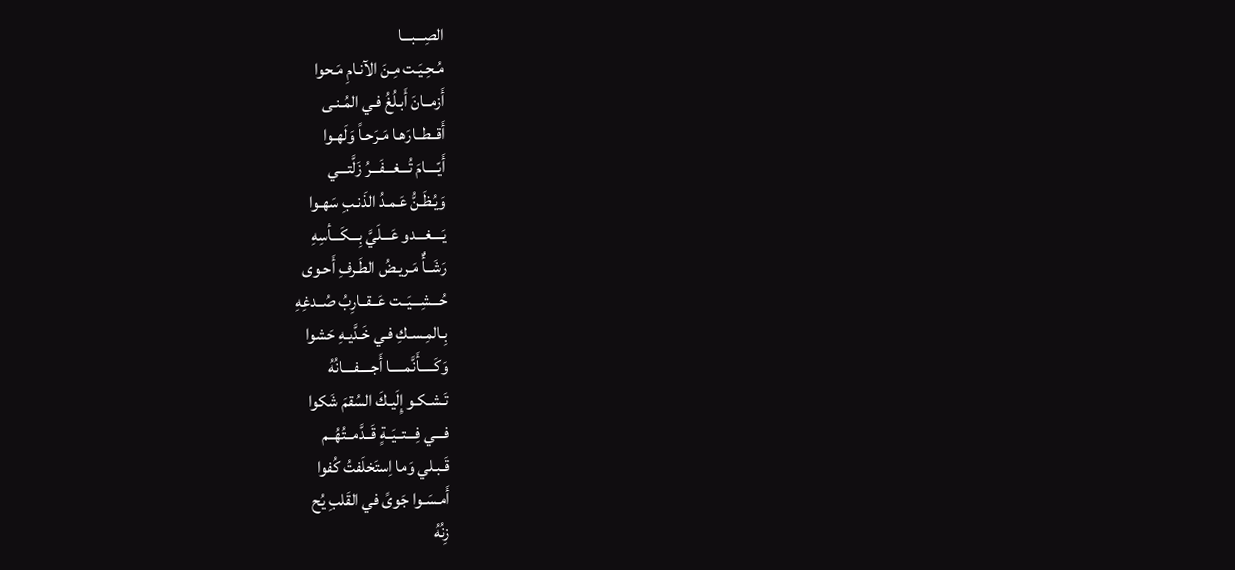الصِـــبـــا
مُـحِـيَـت مِـنَ الآنـامِ مَـحوا
أَزمــانَ أَبـلُغُ فـي المُـنـى
أَقــطــارَهـا مَـرَحـاً وَلَهـوا
أَيّــــامَ تُـــغـــفَـــرُ زَلَّتـــي
وَيُـظَـنُّ عَـمـدُ الذَنـبِ سَهـوا
يَــــغـــدو عَـــلَيَّ بِـــكَـــأسِهِ
رَشَــأٌ مَـريـضُ الطَـرفِ أَحـوى
حُـــشِـــيَــت عَــقــارِبُ صُــدغِهِ
بِـالمِـسـكِ فـي خَـدَّيـهِ حَشوا
وَكَـــــأَنَّمـــــا أَجــــفــــانُهُ
تَـشـكـو إِلَيـكَ السُقمَ شَكوا
فـــي فِـــتــيَــةٍ قَــدَّمــتُهُــم
قَـبـلي وَما اِستَخلَفتُ كُفوا
أَمـسَـوا جَوىً في القَلبِ يُح
زِنُهُ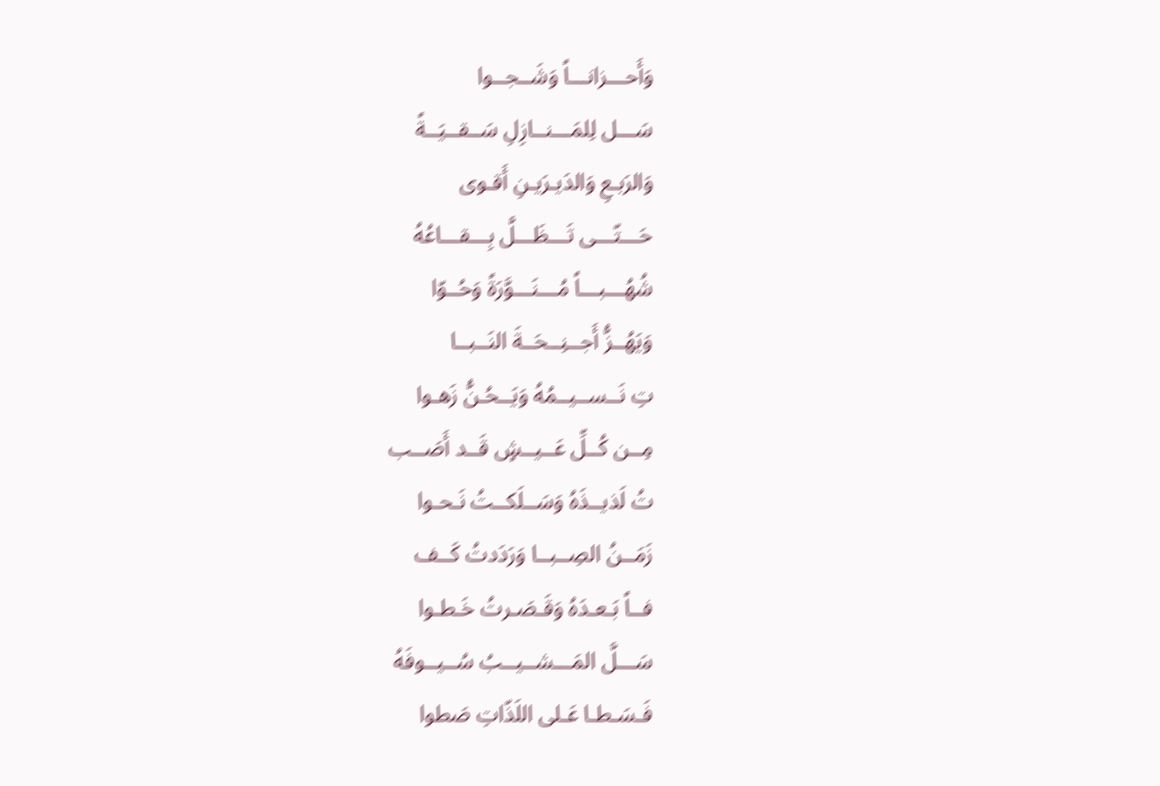وَأَحـــزانـــاً وَشَــجــوا
سَـــل لِلمَـــنــازِلِ سَــقــيَــةً
وَالرَبـعِ وَالدَيـرَيـنِ أَقـوى
حَـــتّـــى تَـــظَـــلَّ بِـــقـــاعُهُ
شُهُـــبـــاً مُـــنَـــوَّرَةً وَحُــوّا
وَيَهُــزُّ أَجــنِــحَــةَ النَــبــا
تِ نَــســيــمُهُ وَيَــحُـنُّ زَهـوا
مِــن كُــلِّ عَــيــشٍ قَــد أَصَــب
تُ لَذيــذَهُ وَسَــلَكــتُ نَـحـوا
زَمَــنُ الصِــبــا وَرَدَدتُ كَــف
فــاً بَـعـدَهُ وَقَـصَـرتُ خَـطـوا
سَـــلَّ المَـــشــيــبُ سُــيــوفَهُ
فَـسَـطـا عَـلى اللَذّاتِ صَطوا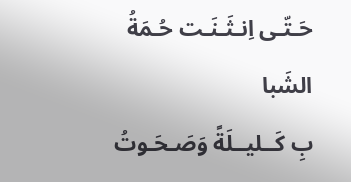حَـتّـى اِنـثَـنَـت حُـمَةُ الشَبا
بِ كَــليــلَةً وَصَـحَـوتُ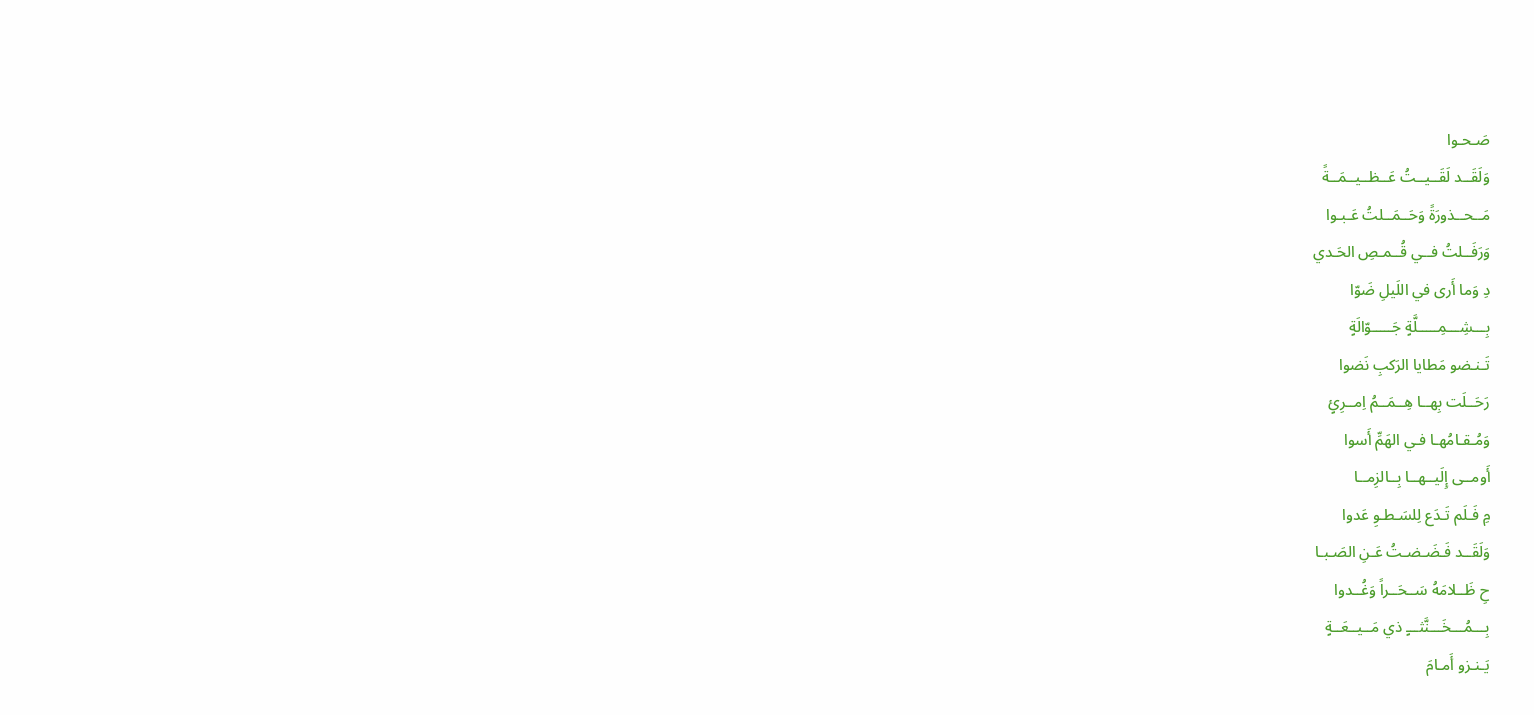صَـحـوا
وَلَقَــد لَقَــيــتُ عَــظــيــمَــةً
مَــحــذورَةً وَحَــمَــلتُ عَـبـوا
وَرَفَــلتُ فــي قُــمـصِ الحَـدي
دِ وَما أَرى في اللَيلِ ضَوّا
بِـــشِـــمِـــــلَّةٍ جَـــــوّالَةٍ
تَـنـضو مَطايا الرَكبِ نَضوا
رَحَــلَت بِهــا هِــمَــمُ اِمــرِئٍ
وَمُـقـامُهـا فـي الهَمِّ أَسوا
أَومــى إِلَيــهــا بِــالزِمــا
مِ فَـلَم تَـدَع لِلسَـطـوِ عَدوا
وَلَقَــد فَـضَـضـتُ عَـنِ الصَـبـا
حِ ظَــلامَهُ سَــحَــراً وَغُــدوا
بِـــمُـــخَـــنَّثـــٍ ذي مَــيــعَــةٍ
يَـنـزو أَمـامَ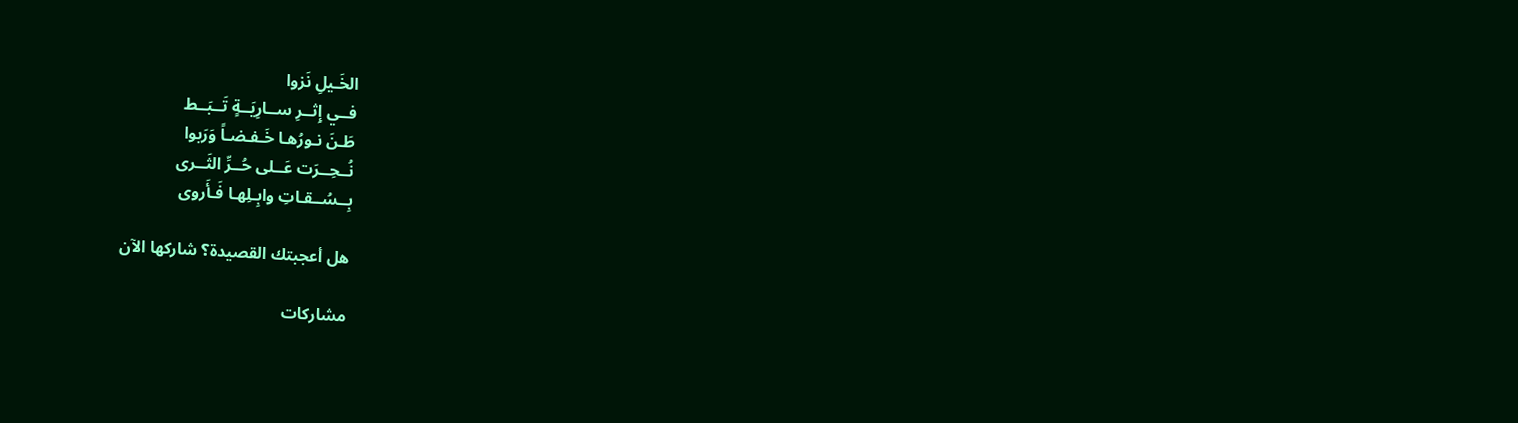الخَـيلِ نَزوا
فــي إِثــرِ ســارِيَــةٍ تَــبَــط
طَـنَ نـورُهـا خَـفـضـاً وَرَبوا
نُــحِــرَت عَــلى حُــرِّ الثَــرى
بِــسُــقـاتِ وابِـلِهـا فَـأَروى

هل أعجبتك القصيدة؟ شاركها الآن

مشاركات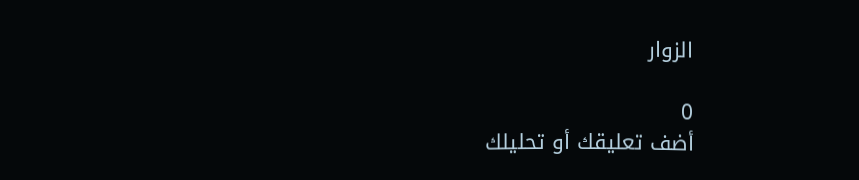الزوار

0
أضف تعليقك أو تحليلك